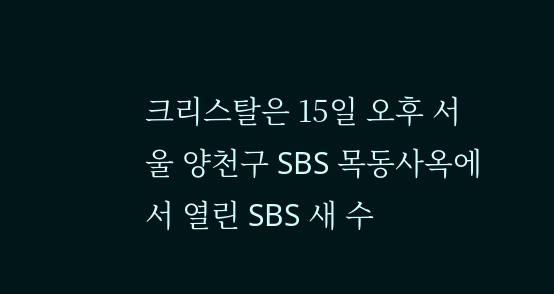크리스탈은 15일 오후 서울 양천구 SBS 목동사옥에서 열린 SBS 새 수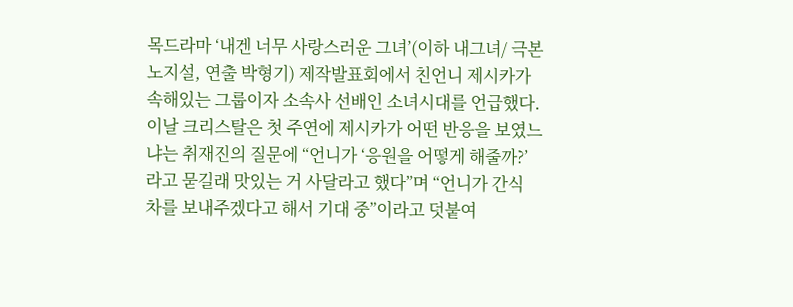목드라마 ‘내겐 너무 사랑스러운 그녀’(이하 내그녀/ 극본 노지설, 연출 박형기) 제작발표회에서 친언니 제시카가 속해있는 그룹이자 소속사 선배인 소녀시대를 언급했다.
이날 크리스탈은 첫 주연에 제시카가 어떤 반응을 보였느냐는 취재진의 질문에 “언니가 ‘응원을 어떻게 해줄까?’라고 묻길래 맛있는 거 사달라고 했다”며 “언니가 간식 차를 보내주겠다고 해서 기대 중”이라고 덧붙여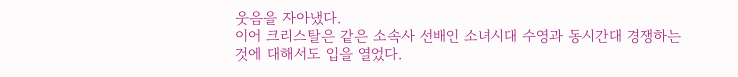웃음을 자아냈다.
이어 크리스탈은 같은 소속사 선배인 소녀시대 수영과 동시간대 경쟁하는 것에 대해서도 입을 열었다.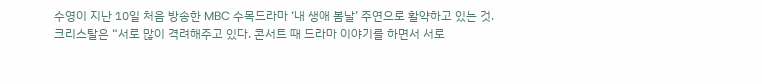수영이 지난 10일 처음 방송한 MBC 수목드라마 ‘내 생애 봄날’ 주연으로 활약하고 있는 것.
크리스탈은 “서로 많이 격려해주고 있다. 콘서트 때 드라마 이야기를 하면서 서로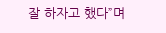잘 하자고 했다”며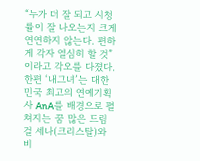“누가 더 잘 되고 시청률이 잘 나오는지 크게 연연하지 않는다. 편하게 각자 열심히 할 것”이라고 각오를 다졌다.
한편 ‘내그녀’는 대한민국 최고의 연예기획사 AnA를 배경으로 펼쳐지는 꿈 많은 드림 걸 세나(크리스탈)와 비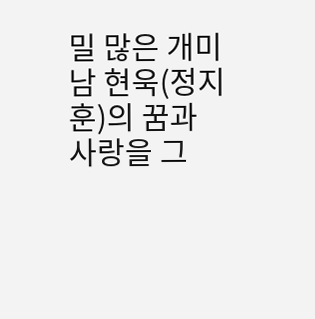밀 많은 개미남 현욱(정지훈)의 꿈과 사랑을 그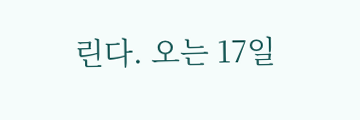린다. 오는 17일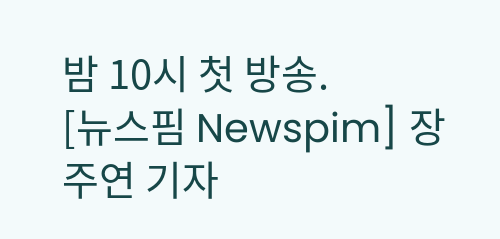밤 10시 첫 방송.
[뉴스핌 Newspim] 장주연 기자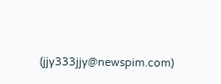(jjy333jjy@newspim.com)